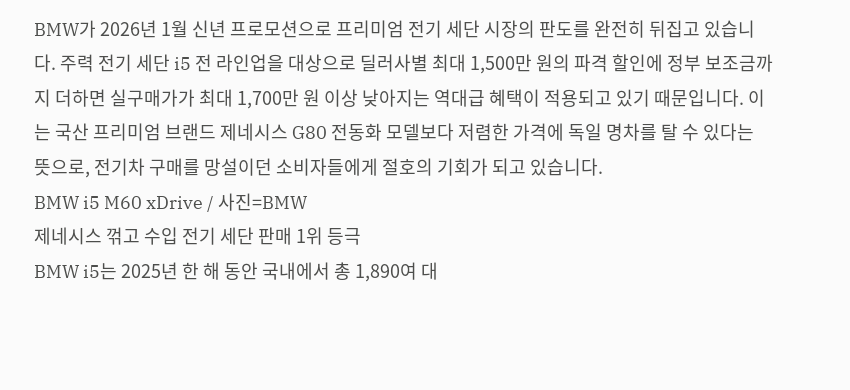BMW가 2026년 1월 신년 프로모션으로 프리미엄 전기 세단 시장의 판도를 완전히 뒤집고 있습니다. 주력 전기 세단 i5 전 라인업을 대상으로 딜러사별 최대 1,500만 원의 파격 할인에 정부 보조금까지 더하면 실구매가가 최대 1,700만 원 이상 낮아지는 역대급 혜택이 적용되고 있기 때문입니다. 이는 국산 프리미엄 브랜드 제네시스 G80 전동화 모델보다 저렴한 가격에 독일 명차를 탈 수 있다는 뜻으로, 전기차 구매를 망설이던 소비자들에게 절호의 기회가 되고 있습니다.
BMW i5 M60 xDrive / 사진=BMW
제네시스 꺾고 수입 전기 세단 판매 1위 등극
BMW i5는 2025년 한 해 동안 국내에서 총 1,890여 대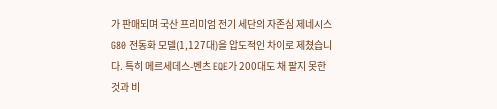가 판매되며 국산 프리미엄 전기 세단의 자존심 제네시스 G80 전동화 모델(1,127대)을 압도적인 차이로 제쳤습니다. 특히 메르세데스-벤츠 EQE가 200대도 채 팔지 못한 것과 비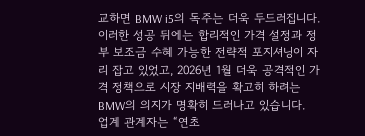교하면 BMW i5의 독주는 더욱 두드러집니다. 이러한 성공 뒤에는 합리적인 가격 설정과 정부 보조금 수혜 가능한 전략적 포지셔닝이 자리 잡고 있었고, 2026년 1월 더욱 공격적인 가격 정책으로 시장 지배력을 확고히 하려는 BMW의 의지가 명확히 드러나고 있습니다.
업계 관계자는 “연초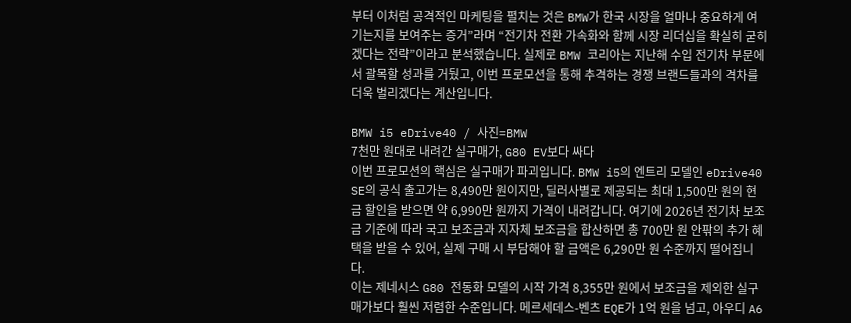부터 이처럼 공격적인 마케팅을 펼치는 것은 BMW가 한국 시장을 얼마나 중요하게 여기는지를 보여주는 증거”라며 “전기차 전환 가속화와 함께 시장 리더십을 확실히 굳히겠다는 전략”이라고 분석했습니다. 실제로 BMW 코리아는 지난해 수입 전기차 부문에서 괄목할 성과를 거뒀고, 이번 프로모션을 통해 추격하는 경쟁 브랜드들과의 격차를 더욱 벌리겠다는 계산입니다.

BMW i5 eDrive40 / 사진=BMW
7천만 원대로 내려간 실구매가, G80 EV보다 싸다
이번 프로모션의 핵심은 실구매가 파괴입니다. BMW i5의 엔트리 모델인 eDrive40 SE의 공식 출고가는 8,490만 원이지만, 딜러사별로 제공되는 최대 1,500만 원의 현금 할인을 받으면 약 6,990만 원까지 가격이 내려갑니다. 여기에 2026년 전기차 보조금 기준에 따라 국고 보조금과 지자체 보조금을 합산하면 총 700만 원 안팎의 추가 혜택을 받을 수 있어, 실제 구매 시 부담해야 할 금액은 6,290만 원 수준까지 떨어집니다.
이는 제네시스 G80 전동화 모델의 시작 가격 8,355만 원에서 보조금을 제외한 실구매가보다 훨씬 저렴한 수준입니다. 메르세데스-벤츠 EQE가 1억 원을 넘고, 아우디 A6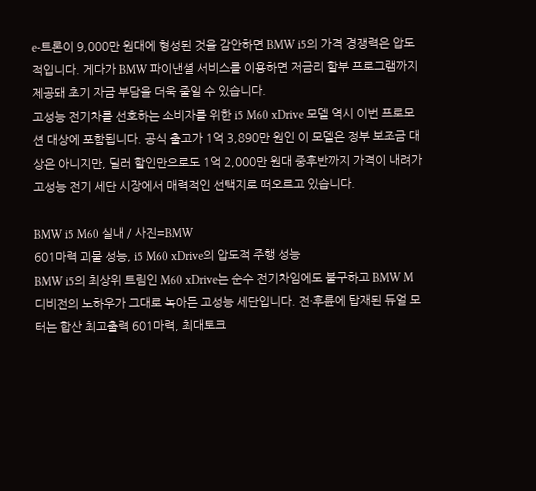e-트론이 9,000만 원대에 형성된 것을 감안하면 BMW i5의 가격 경쟁력은 압도적입니다. 게다가 BMW 파이낸셜 서비스를 이용하면 저금리 할부 프로그램까지 제공돼 초기 자금 부담을 더욱 줄일 수 있습니다.
고성능 전기차를 선호하는 소비자를 위한 i5 M60 xDrive 모델 역시 이번 프로모션 대상에 포함됩니다. 공식 출고가 1억 3,890만 원인 이 모델은 정부 보조금 대상은 아니지만, 딜러 할인만으로도 1억 2,000만 원대 중후반까지 가격이 내려가 고성능 전기 세단 시장에서 매력적인 선택지로 떠오르고 있습니다.

BMW i5 M60 실내 / 사진=BMW
601마력 괴물 성능, i5 M60 xDrive의 압도적 주행 성능
BMW i5의 최상위 트림인 M60 xDrive는 순수 전기차임에도 불구하고 BMW M 디비전의 노하우가 그대로 녹아든 고성능 세단입니다. 전·후륜에 탑재된 듀얼 모터는 합산 최고출력 601마력, 최대토크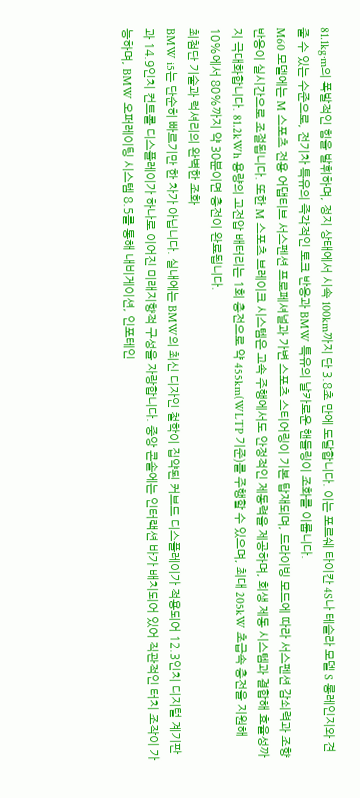81.1kg·m의 폭발적인 힘을 발휘하며, 정지 상태에서 시속 100km까지 단 3.8초 만에 도달합니다. 이는 포르쉐 타이칸 4S나 테슬라 모델 S 롱레인지와 견줄 수 있는 수준으로, 전기차 특유의 즉각적인 토크 반응과 BMW 특유의 날카로운 핸들링이 조화를 이룹니다.
M60 모델에는 M 스포츠 전용 어댑티브 서스펜션 프로페셔널과 가변 스포츠 스티어링이 기본 탑재되며, 드라이빙 모드에 따라 서스펜션 감쇠력과 조향 반응이 실시간으로 조절됩니다. 또한 M 스포츠 브레이크 시스템은 고속 주행에서도 안정적인 제동력을 제공하며, 회생 제동 시스템과 결합해 효율성까지 극대화합니다. 81.2kWh 용량의 고전압 배터리는 1회 충전으로 약 455km(WLTP 기준)를 주행할 수 있으며, 최대 205kW 초급속 충전을 지원해 10%에서 80%까지 약 30분이면 충전이 완료됩니다.
최첨단 기술과 럭셔리의 완벽한 조화
BMW i5는 단순히 빠르기만 한 차가 아닙니다. 실내에는 BMW의 최신 디자인 철학이 집약된 커브드 디스플레이가 적용되어 12.3인치 디지털 계기판과 14.9인치 컨트롤 디스플레이가 하나로 이어진 미래지향적 구성을 자랑합니다. 중앙 콘솔에는 인터랙션 바가 배치되어 있어 직관적인 터치 조작이 가능하며, BMW 오퍼레이팅 시스템 8.5를 통해 내비게이션, 인포테인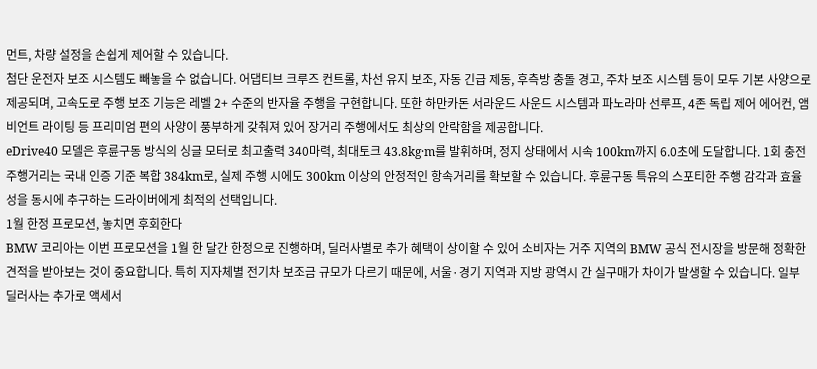먼트, 차량 설정을 손쉽게 제어할 수 있습니다.
첨단 운전자 보조 시스템도 빼놓을 수 없습니다. 어댑티브 크루즈 컨트롤, 차선 유지 보조, 자동 긴급 제동, 후측방 충돌 경고, 주차 보조 시스템 등이 모두 기본 사양으로 제공되며, 고속도로 주행 보조 기능은 레벨 2+ 수준의 반자율 주행을 구현합니다. 또한 하만카돈 서라운드 사운드 시스템과 파노라마 선루프, 4존 독립 제어 에어컨, 앰비언트 라이팅 등 프리미엄 편의 사양이 풍부하게 갖춰져 있어 장거리 주행에서도 최상의 안락함을 제공합니다.
eDrive40 모델은 후륜구동 방식의 싱글 모터로 최고출력 340마력, 최대토크 43.8kg·m를 발휘하며, 정지 상태에서 시속 100km까지 6.0초에 도달합니다. 1회 충전 주행거리는 국내 인증 기준 복합 384km로, 실제 주행 시에도 300km 이상의 안정적인 항속거리를 확보할 수 있습니다. 후륜구동 특유의 스포티한 주행 감각과 효율성을 동시에 추구하는 드라이버에게 최적의 선택입니다.
1월 한정 프로모션, 놓치면 후회한다
BMW 코리아는 이번 프로모션을 1월 한 달간 한정으로 진행하며, 딜러사별로 추가 혜택이 상이할 수 있어 소비자는 거주 지역의 BMW 공식 전시장을 방문해 정확한 견적을 받아보는 것이 중요합니다. 특히 지자체별 전기차 보조금 규모가 다르기 때문에, 서울·경기 지역과 지방 광역시 간 실구매가 차이가 발생할 수 있습니다. 일부 딜러사는 추가로 액세서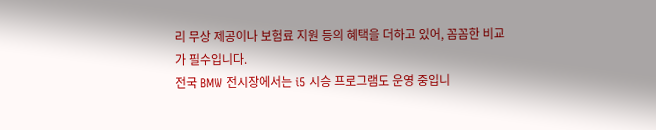리 무상 제공이나 보험료 지원 등의 혜택을 더하고 있어, 꼼꼼한 비교가 필수입니다.
전국 BMW 전시장에서는 i5 시승 프로그램도 운영 중입니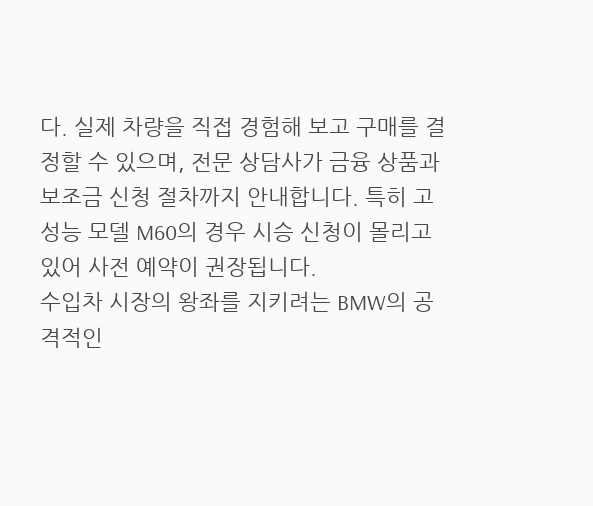다. 실제 차량을 직접 경험해 보고 구매를 결정할 수 있으며, 전문 상담사가 금융 상품과 보조금 신청 절차까지 안내합니다. 특히 고성능 모델 M60의 경우 시승 신청이 몰리고 있어 사전 예약이 권장됩니다.
수입차 시장의 왕좌를 지키려는 BMW의 공격적인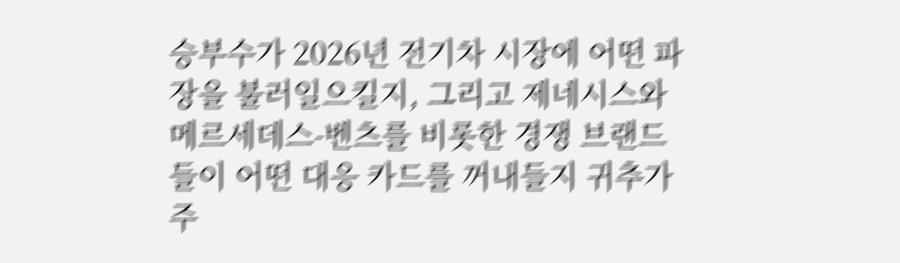승부수가 2026년 전기차 시장에 어떤 파장을 불러일으킬지, 그리고 제네시스와 메르세데스-벤츠를 비롯한 경쟁 브랜드들이 어떤 대응 카드를 꺼내들지 귀추가 주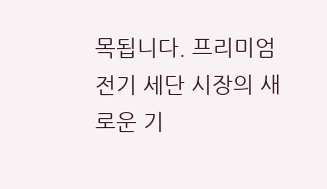목됩니다. 프리미엄 전기 세단 시장의 새로운 기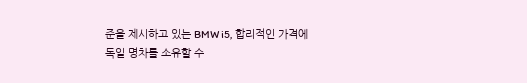준을 제시하고 있는 BMW i5, 합리적인 가격에 독일 명차를 소유할 수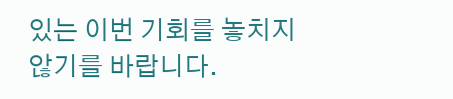있는 이번 기회를 놓치지 않기를 바랍니다.